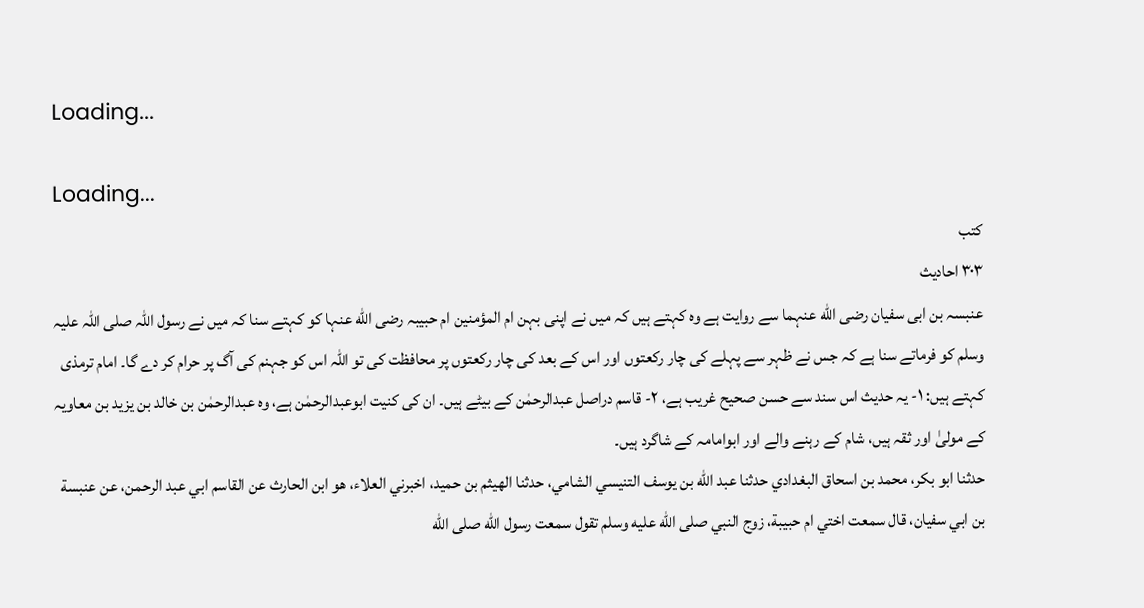Loading...

Loading...
کتب
۳۰۳ احادیث
عنبسہ بن ابی سفیان رضی الله عنہما سے روایت ہے وہ کہتے ہیں کہ میں نے اپنی بہن ام المؤمنین ام حبیبہ رضی الله عنہا کو کہتے سنا کہ میں نے رسول اللہ صلی اللہ علیہ وسلم کو فرماتے سنا ہے کہ جس نے ظہر سے پہلے کی چار رکعتوں اور اس کے بعد کی چار رکعتوں پر محافظت کی تو اللہ اس کو جہنم کی آگ پر حرام کر دے گا۔ امام ترمذی کہتے ہیں: ۱- یہ حدیث اس سند سے حسن صحیح غریب ہے، ۲- قاسم دراصل عبدالرحمٰن کے بیٹے ہیں۔ ان کی کنیت ابوعبدالرحمٰن ہے، وہ عبدالرحمٰن بن خالد بن یزید بن معاویہ کے مولیٰ اور ثقہ ہیں، شام کے رہنے والے اور ابوامامہ کے شاگرد ہیں۔
حدثنا ابو بكر، محمد بن اسحاق البغدادي حدثنا عبد الله بن يوسف التنيسي الشامي، حدثنا الهيثم بن حميد، اخبرني العلاء، هو ابن الحارث عن القاسم ابي عبد الرحمن، عن عنبسة بن ابي سفيان، قال سمعت اختي ام حبيبة، زوج النبي صلى الله عليه وسلم تقول سمعت رسول الله صلى الله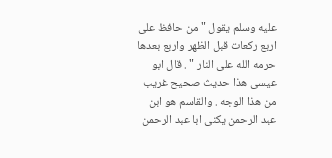عليه وسلم يقول " من حافظ على اربع ركعات قبل الظهر واربع بعدها حرمه الله على النار " . قال ابو عيسى هذا حديث صحيح غريب من هذا الوجه . والقاسم هو ابن عبد الرحمن يكنى ابا عبد الرحمن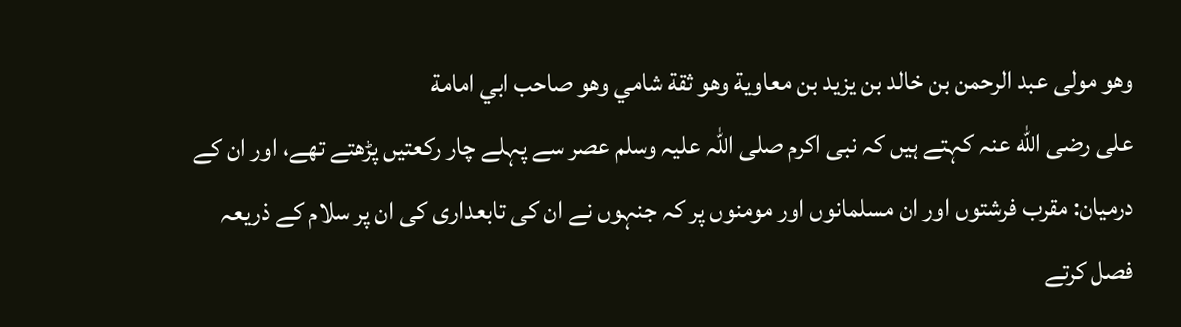وهو مولى عبد الرحمن بن خالد بن يزيد بن معاوية وهو ثقة شامي وهو صاحب ابي امامة
علی رضی الله عنہ کہتے ہیں کہ نبی اکرم صلی اللہ علیہ وسلم عصر سے پہلے چار رکعتیں پڑھتے تھے، اور ان کے درمیان: مقرب فرشتوں اور ان مسلمانوں اور مومنوں پر کہ جنہوں نے ان کی تابعداری کی ان پر سلام کے ذریعہ فصل کرتے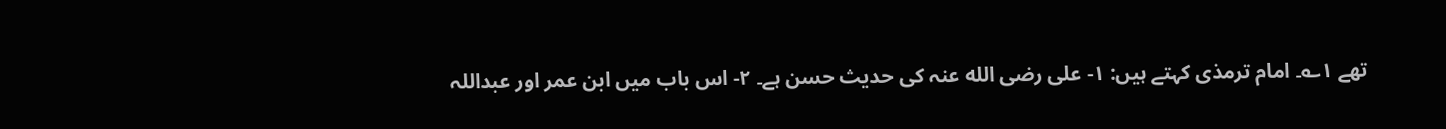تھے ۱؎۔ امام ترمذی کہتے ہیں: ۱- علی رضی الله عنہ کی حدیث حسن ہے۔ ۲- اس باب میں ابن عمر اور عبداللہ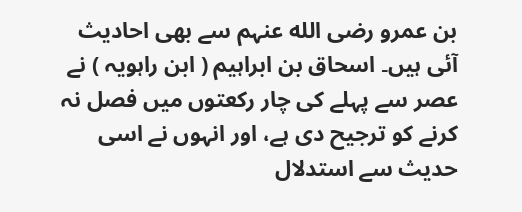بن عمرو رضی الله عنہم سے بھی احادیث آئی ہیں۔ اسحاق بن ابراہیم ( ابن راہویہ ) نے عصر سے پہلے کی چار رکعتوں میں فصل نہ کرنے کو ترجیح دی ہے، اور انہوں نے اسی حدیث سے استدلال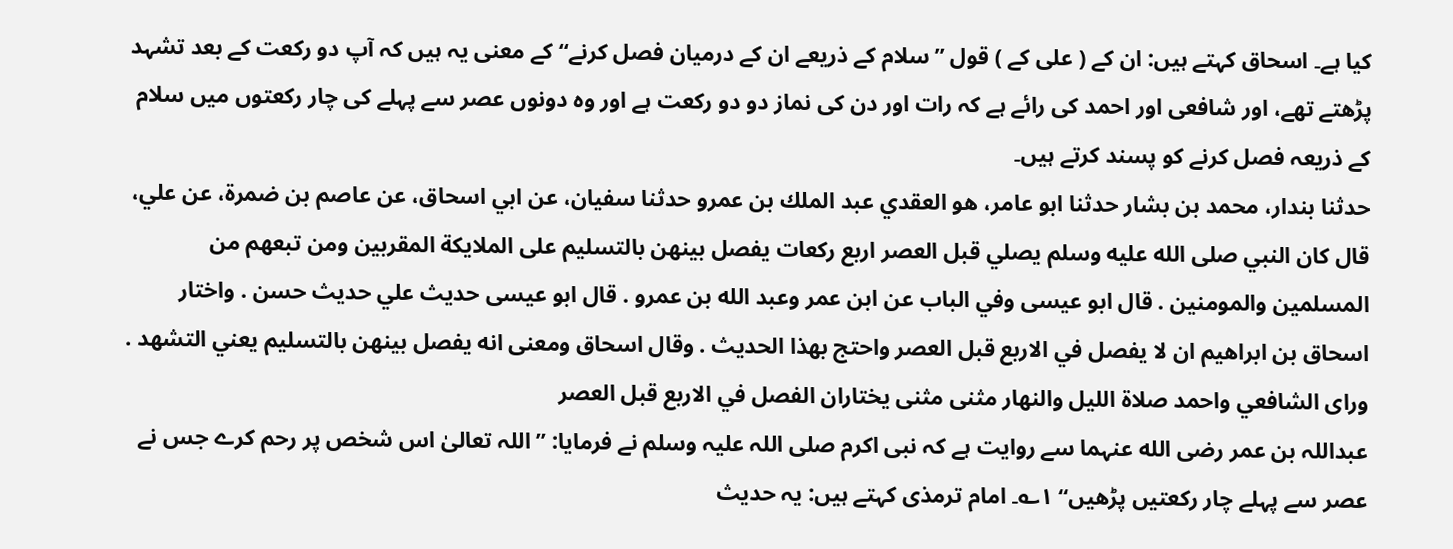کیا ہے۔ اسحاق کہتے ہیں: ان کے ( علی کے ) قول ”سلام کے ذریعے ان کے درمیان فصل کرنے“ کے معنی یہ ہیں کہ آپ دو رکعت کے بعد تشہد پڑھتے تھے، اور شافعی اور احمد کی رائے ہے کہ رات اور دن کی نماز دو دو رکعت ہے اور وہ دونوں عصر سے پہلے کی چار رکعتوں میں سلام کے ذریعہ فصل کرنے کو پسند کرتے ہیں۔
حدثنا بندار، محمد بن بشار حدثنا ابو عامر، هو العقدي عبد الملك بن عمرو حدثنا سفيان، عن ابي اسحاق، عن عاصم بن ضمرة، عن علي، قال كان النبي صلى الله عليه وسلم يصلي قبل العصر اربع ركعات يفصل بينهن بالتسليم على الملايكة المقربين ومن تبعهم من المسلمين والمومنين . قال ابو عيسى وفي الباب عن ابن عمر وعبد الله بن عمرو . قال ابو عيسى حديث علي حديث حسن . واختار اسحاق بن ابراهيم ان لا يفصل في الاربع قبل العصر واحتج بهذا الحديث . وقال اسحاق ومعنى انه يفصل بينهن بالتسليم يعني التشهد . وراى الشافعي واحمد صلاة الليل والنهار مثنى مثنى يختاران الفصل في الاربع قبل العصر
عبداللہ بن عمر رضی الله عنہما سے روایت ہے کہ نبی اکرم صلی اللہ علیہ وسلم نے فرمایا: ”اللہ تعالیٰ اس شخص پر رحم کرے جس نے عصر سے پہلے چار رکعتیں پڑھیں“ ۱؎۔ امام ترمذی کہتے ہیں: یہ حدیث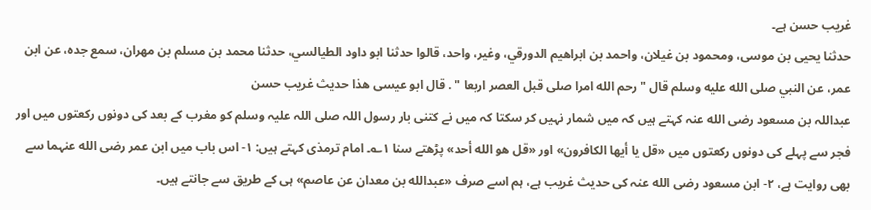غریب حسن ہے۔
حدثنا يحيى بن موسى، ومحمود بن غيلان، واحمد بن ابراهيم الدورقي، وغير، واحد، قالوا حدثنا ابو داود الطيالسي، حدثنا محمد بن مسلم بن مهران، سمع جده، عن ابن عمر، عن النبي صلى الله عليه وسلم قال " رحم الله امرا صلى قبل العصر اربعا " . قال ابو عيسى هذا حديث غريب حسن
عبداللہ بن مسعود رضی الله عنہ کہتے ہیں کہ میں شمار نہیں کر سکتا کہ میں نے کتنی بار رسول اللہ صلی اللہ علیہ وسلم کو مغرب کے بعد کی دونوں رکعتوں میں اور فجر سے پہلے کی دونوں رکعتوں میں «قل يا أيها الكافرون» اور «قل هو الله أحد» پڑھتے سنا ۱؎۔ امام ترمذی کہتے ہیں: ۱- اس باب میں ابن عمر رضی الله عنہما سے بھی روایت ہے، ۲- ابن مسعود رضی الله عنہ کی حدیث غریب ہے، ہم اسے صرف «عبدالله بن معدان عن عاصم» ہی کے طریق سے جانتے ہیں۔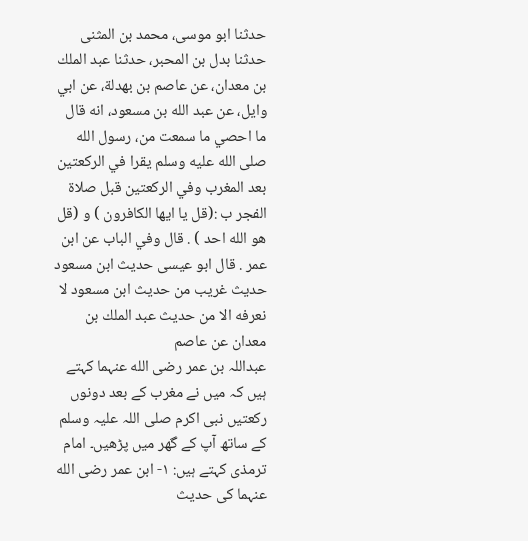حدثنا ابو موسى، محمد بن المثنى حدثنا بدل بن المحبر، حدثنا عبد الملك بن معدان، عن عاصم بن بهدلة، عن ابي وايل، عن عبد الله بن مسعود، انه قال ما احصي ما سمعت من، رسول الله صلى الله عليه وسلم يقرا في الركعتين بعد المغرب وفي الركعتين قبل صلاة الفجر ب :(قل يا ايها الكافرون ) و (قل هو الله احد ) . قال وفي الباب عن ابن عمر . قال ابو عيسى حديث ابن مسعود حديث غريب من حديث ابن مسعود لا نعرفه الا من حديث عبد الملك بن معدان عن عاصم
عبداللہ بن عمر رضی الله عنہما کہتے ہیں کہ میں نے مغرب کے بعد دونوں رکعتیں نبی اکرم صلی اللہ علیہ وسلم کے ساتھ آپ کے گھر میں پڑھیں۔ امام ترمذی کہتے ہیں: ۱- ابن عمر رضی الله عنہما کی حدیث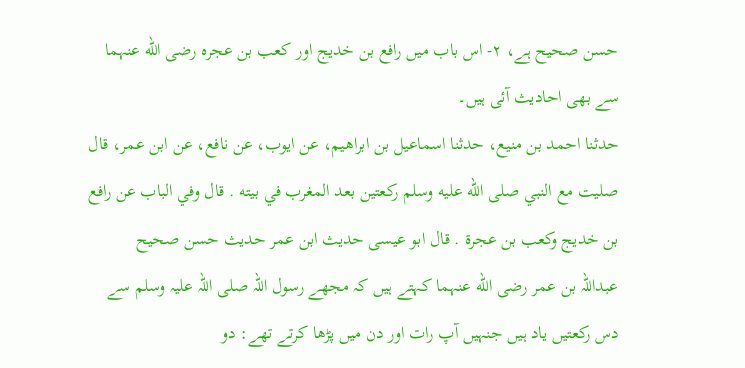حسن صحیح ہے، ۲- اس باب میں رافع بن خدیج اور کعب بن عجرہ رضی الله عنہما سے بھی احادیث آئی ہیں۔
حدثنا احمد بن منيع، حدثنا اسماعيل بن ابراهيم، عن ايوب، عن نافع، عن ابن عمر، قال صليت مع النبي صلى الله عليه وسلم ركعتين بعد المغرب في بيته . قال وفي الباب عن رافع بن خديج وكعب بن عجرة . قال ابو عيسى حديث ابن عمر حديث حسن صحيح
عبداللہ بن عمر رضی الله عنہما کہتے ہیں کہ مجھے رسول اللہ صلی اللہ علیہ وسلم سے دس رکعتیں یاد ہیں جنہیں آپ رات اور دن میں پڑھا کرتے تھے: دو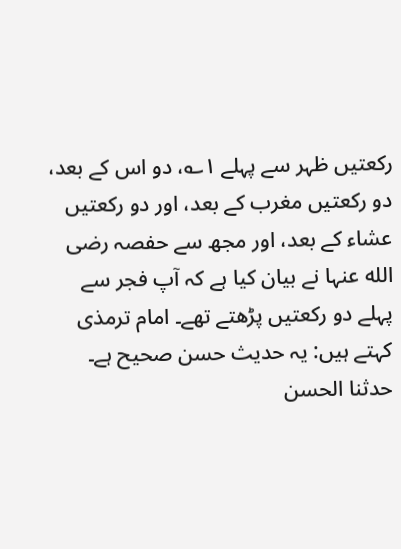رکعتیں ظہر سے پہلے ۱؎، دو اس کے بعد، دو رکعتیں مغرب کے بعد، اور دو رکعتیں عشاء کے بعد، اور مجھ سے حفصہ رضی الله عنہا نے بیان کیا ہے کہ آپ فجر سے پہلے دو رکعتیں پڑھتے تھے۔ امام ترمذی کہتے ہیں: یہ حدیث حسن صحیح ہے۔
حدثنا الحسن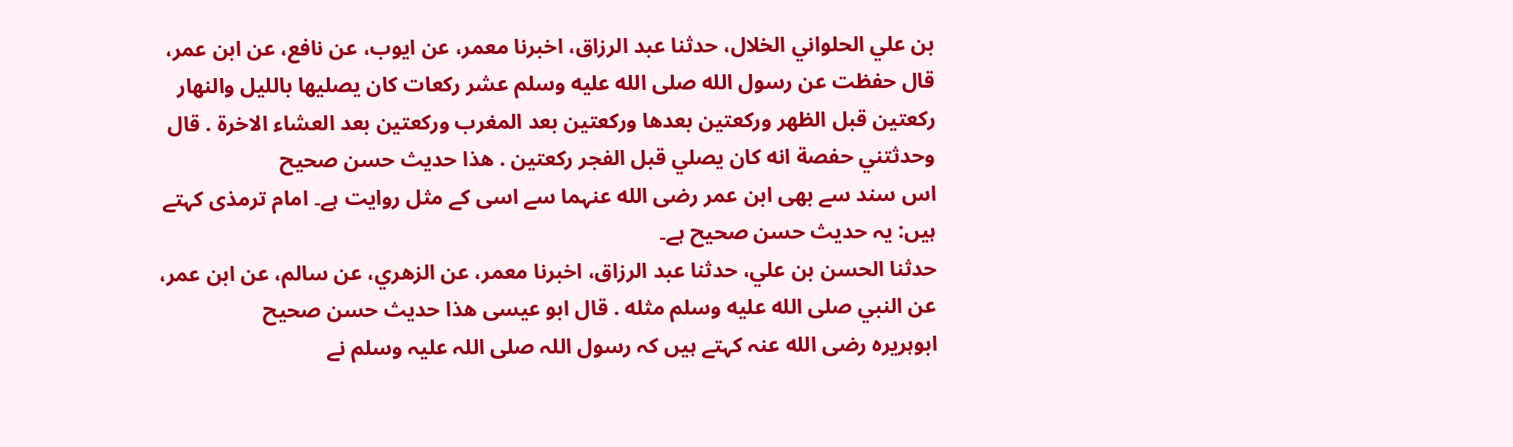بن علي الحلواني الخلال، حدثنا عبد الرزاق، اخبرنا معمر، عن ايوب، عن نافع، عن ابن عمر، قال حفظت عن رسول الله صلى الله عليه وسلم عشر ركعات كان يصليها بالليل والنهار ركعتين قبل الظهر وركعتين بعدها وركعتين بعد المغرب وركعتين بعد العشاء الاخرة . قال وحدثتني حفصة انه كان يصلي قبل الفجر ركعتين . هذا حديث حسن صحيح
اس سند سے بھی ابن عمر رضی الله عنہما سے اسی کے مثل روایت ہے۔ امام ترمذی کہتے ہیں: یہ حدیث حسن صحیح ہے۔
حدثنا الحسن بن علي، حدثنا عبد الرزاق، اخبرنا معمر، عن الزهري، عن سالم، عن ابن عمر، عن النبي صلى الله عليه وسلم مثله . قال ابو عيسى هذا حديث حسن صحيح
ابوہریرہ رضی الله عنہ کہتے ہیں کہ رسول اللہ صلی اللہ علیہ وسلم نے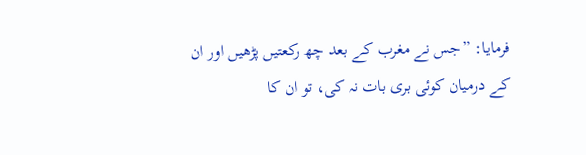فرمایا: ”جس نے مغرب کے بعد چھ رکعتیں پڑھیں اور ان کے درمیان کوئی بری بات نہ کی، تو ان کا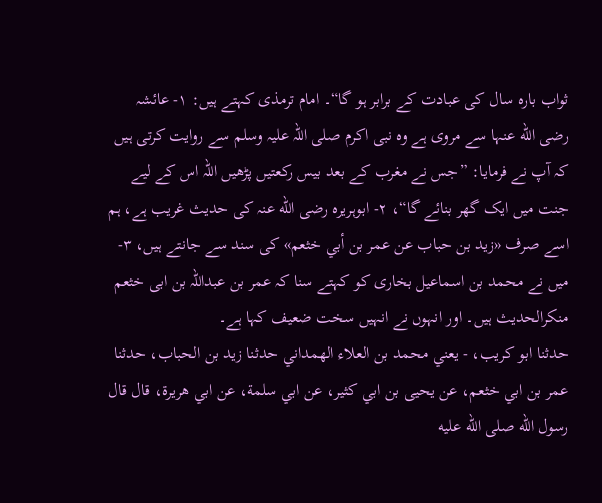ثواب بارہ سال کی عبادت کے برابر ہو گا“۔ امام ترمذی کہتے ہیں: ۱- عائشہ رضی الله عنہا سے مروی ہے وہ نبی اکرم صلی اللہ علیہ وسلم سے روایت کرتی ہیں کہ آپ نے فرمایا: ”جس نے مغرب کے بعد بیس رکعتیں پڑھیں اللہ اس کے لیے جنت میں ایک گھر بنائے گا“، ۲- ابوہریرہ رضی الله عنہ کی حدیث غریب ہے، ہم اسے صرف «زيد بن حباب عن عمر بن أبي خثعم» کی سند سے جانتے ہیں، ۳- میں نے محمد بن اسماعیل بخاری کو کہتے سنا کہ عمر بن عبداللہ بن ابی خثعم منکرالحدیث ہیں۔ اور انہوں نے انہیں سخت ضعیف کہا ہے۔
حدثنا ابو كريب، - يعني محمد بن العلاء الهمداني حدثنا زيد بن الحباب، حدثنا عمر بن ابي خثعم، عن يحيى بن ابي كثير، عن ابي سلمة، عن ابي هريرة، قال قال رسول الله صلى الله عليه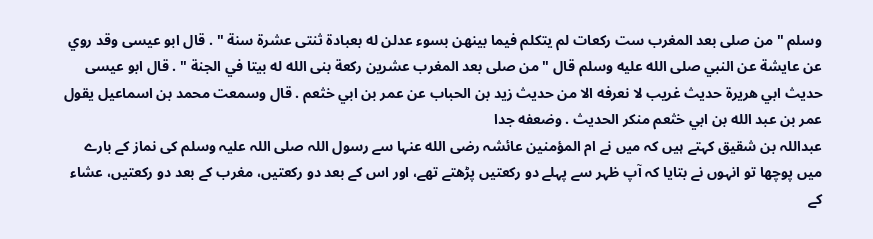وسلم " من صلى بعد المغرب ست ركعات لم يتكلم فيما بينهن بسوء عدلن له بعبادة ثنتى عشرة سنة " . قال ابو عيسى وقد روي عن عايشة عن النبي صلى الله عليه وسلم قال " من صلى بعد المغرب عشرين ركعة بنى الله له بيتا في الجنة " . قال ابو عيسى حديث ابي هريرة حديث غريب لا نعرفه الا من حديث زيد بن الحباب عن عمر بن ابي خثعم . قال وسمعت محمد بن اسماعيل يقول عمر بن عبد الله بن ابي خثعم منكر الحديث . وضعفه جدا
عبداللہ بن شقیق کہتے ہیں کہ میں نے ام المؤمنین عائشہ رضی الله عنہا سے رسول اللہ صلی اللہ علیہ وسلم کی نماز کے بارے میں پوچھا تو انہوں نے بتایا کہ آپ ظہر سے پہلے دو رکعتیں پڑھتے تھے، اور اس کے بعد دو رکعتیں، مغرب کے بعد دو رکعتیں، عشاء کے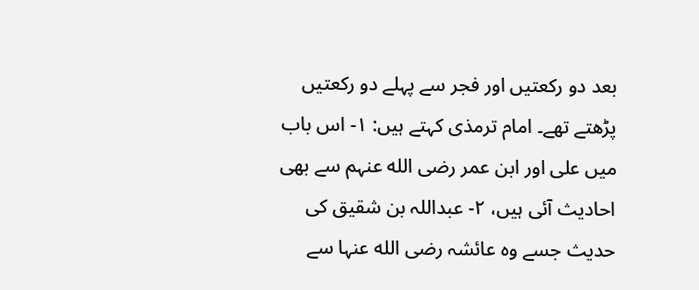بعد دو رکعتیں اور فجر سے پہلے دو رکعتیں پڑھتے تھے۔ امام ترمذی کہتے ہیں: ۱- اس باب میں علی اور ابن عمر رضی الله عنہم سے بھی احادیث آئی ہیں، ۲- عبداللہ بن شقیق کی حدیث جسے وہ عائشہ رضی الله عنہا سے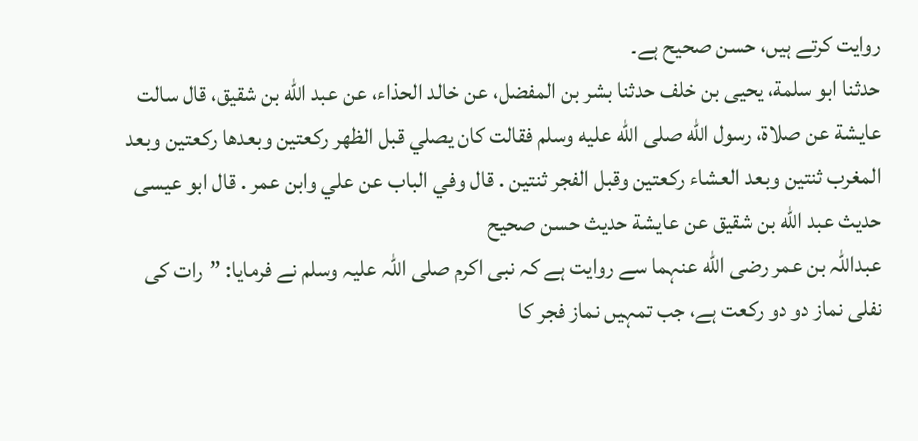روایت کرتے ہیں، حسن صحیح ہے۔
حدثنا ابو سلمة، يحيى بن خلف حدثنا بشر بن المفضل، عن خالد الحذاء، عن عبد الله بن شقيق، قال سالت عايشة عن صلاة، رسول الله صلى الله عليه وسلم فقالت كان يصلي قبل الظهر ركعتين وبعدها ركعتين وبعد المغرب ثنتين وبعد العشاء ركعتين وقبل الفجر ثنتين . قال وفي الباب عن علي وابن عمر . قال ابو عيسى حديث عبد الله بن شقيق عن عايشة حديث حسن صحيح
عبداللہ بن عمر رضی الله عنہما سے روایت ہے کہ نبی اکرم صلی اللہ علیہ وسلم نے فرمایا: ”رات کی نفلی نماز دو دو رکعت ہے، جب تمہیں نماز فجر کا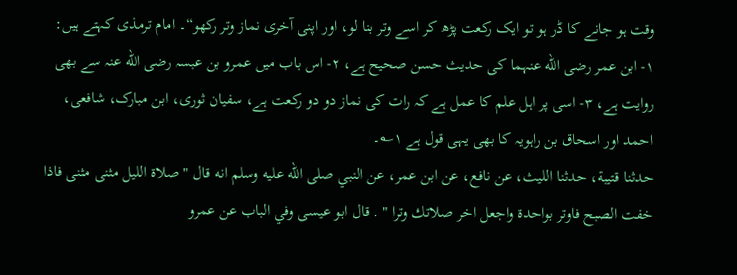وقت ہو جانے کا ڈر ہو تو ایک رکعت پڑھ کر اسے وتر بنا لو، اور اپنی آخری نماز وتر رکھو“۔ امام ترمذی کہتے ہیں: ۱- ابن عمر رضی الله عنہما کی حدیث حسن صحیح ہے، ۲- اس باب میں عمرو بن عبسہ رضی الله عنہ سے بھی روایت ہے، ۳- اسی پر اہل علم کا عمل ہے کہ رات کی نماز دو دو رکعت ہے، سفیان ثوری، ابن مبارک، شافعی، احمد اور اسحاق بن راہویہ کا بھی یہی قول ہے ۱؎۔
حدثنا قتيبة، حدثنا الليث، عن نافع، عن ابن عمر، عن النبي صلى الله عليه وسلم انه قال " صلاة الليل مثنى مثنى فاذا خفت الصبح فاوتر بواحدة واجعل اخر صلاتك وترا " . قال ابو عيسى وفي الباب عن عمرو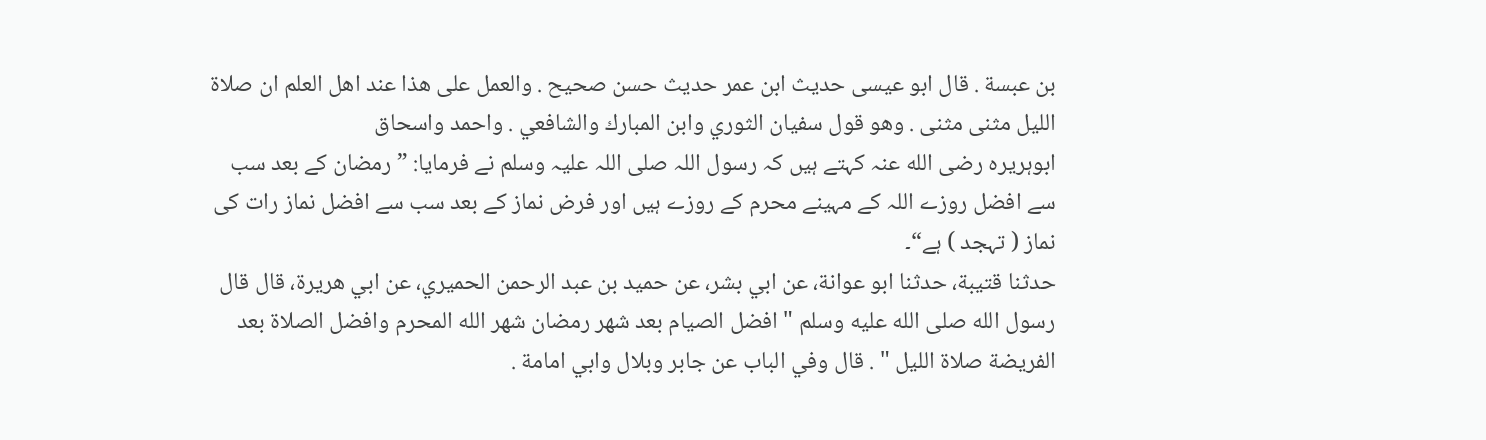بن عبسة . قال ابو عيسى حديث ابن عمر حديث حسن صحيح . والعمل على هذا عند اهل العلم ان صلاة الليل مثنى مثنى . وهو قول سفيان الثوري وابن المبارك والشافعي . واحمد واسحاق
ابوہریرہ رضی الله عنہ کہتے ہیں کہ رسول اللہ صلی اللہ علیہ وسلم نے فرمایا: ”رمضان کے بعد سب سے افضل روزے اللہ کے مہینے محرم کے روزے ہیں اور فرض نماز کے بعد سب سے افضل نماز رات کی نماز ( تہجد ) ہے“۔
حدثنا قتيبة، حدثنا ابو عوانة، عن ابي بشر، عن حميد بن عبد الرحمن الحميري، عن ابي هريرة، قال قال رسول الله صلى الله عليه وسلم " افضل الصيام بعد شهر رمضان شهر الله المحرم وافضل الصلاة بعد الفريضة صلاة الليل " . قال وفي الباب عن جابر وبلال وابي امامة .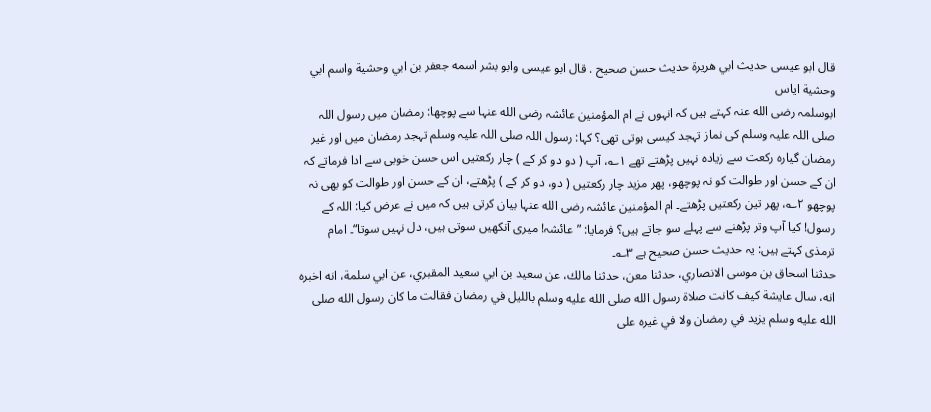قال ابو عيسى حديث ابي هريرة حديث حسن صحيح . قال ابو عيسى وابو بشر اسمه جعفر بن ابي وحشية واسم ابي وحشية اياس
ابوسلمہ رضی الله عنہ کہتے ہیں کہ انہوں نے ام المؤمنین عائشہ رضی الله عنہا سے پوچھا: رمضان میں رسول اللہ صلی اللہ علیہ وسلم کی نماز تہجد کیسی ہوتی تھی؟ کہا: رسول اللہ صلی اللہ علیہ وسلم تہجد رمضان میں اور غیر رمضان گیارہ رکعت سے زیادہ نہیں پڑھتے تھے ۱؎، آپ ( دو دو کر کے ) چار رکعتیں اس حسن خوبی سے ادا فرماتے کہ ان کے حسن اور طوالت کو نہ پوچھو، پھر مزید چار رکعتیں ( دو، دو کر کے ) پڑھتے، ان کے حسن اور طوالت کو بھی نہ پوچھو ۲؎، پھر تین رکعتیں پڑھتے۔ ام المؤمنین عائشہ رضی الله عنہا بیان کرتی ہیں کہ میں نے عرض کیا: اللہ کے رسول! کیا آپ وتر پڑھنے سے پہلے سو جاتے ہیں؟ فرمایا: ”عائشہ! میری آنکھیں سوتی ہیں، دل نہیں سوتا“۔ امام ترمذی کہتے ہیں: یہ حدیث حسن صحیح ہے ۳؎۔
حدثنا اسحاق بن موسى الانصاري، حدثنا معن، حدثنا مالك، عن سعيد بن ابي سعيد المقبري، عن ابي سلمة، انه اخبره انه، سال عايشة كيف كانت صلاة رسول الله صلى الله عليه وسلم بالليل في رمضان فقالت ما كان رسول الله صلى الله عليه وسلم يزيد في رمضان ولا في غيره على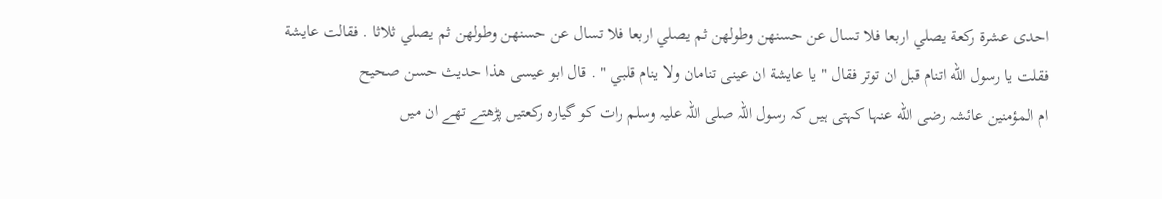احدى عشرة ركعة يصلي اربعا فلا تسال عن حسنهن وطولهن ثم يصلي اربعا فلا تسال عن حسنهن وطولهن ثم يصلي ثلاثا . فقالت عايشة فقلت يا رسول الله اتنام قبل ان توتر فقال " يا عايشة ان عينى تنامان ولا ينام قلبي " . قال ابو عيسى هذا حديث حسن صحيح
ام المؤمنین عائشہ رضی الله عنہا کہتی ہیں کہ رسول اللہ صلی اللہ علیہ وسلم رات کو گیارہ رکعتیں پڑھتے تھے ان میں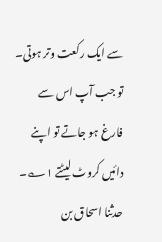سے ایک رکعت وتر ہوتی۔ تو جب آپ اس سے فارغ ہو جاتے تو اپنے دائیں کروٹ لیٹتے ۱؎۔
حدثنا اسحاق بن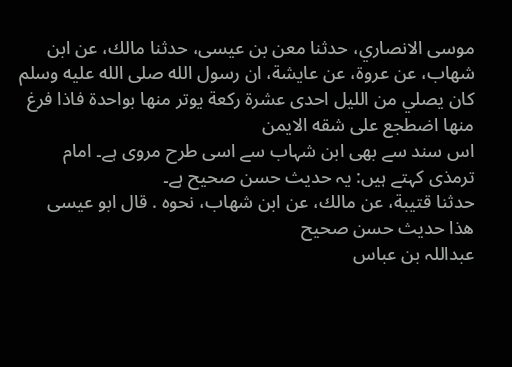موسى الانصاري، حدثنا معن بن عيسى، حدثنا مالك، عن ابن شهاب، عن عروة، عن عايشة، ان رسول الله صلى الله عليه وسلم كان يصلي من الليل احدى عشرة ركعة يوتر منها بواحدة فاذا فرغ منها اضطجع على شقه الايمن
اس سند سے بھی ابن شہاب سے اسی طرح مروی ہے۔ امام ترمذی کہتے ہیں: یہ حدیث حسن صحیح ہے۔
حدثنا قتيبة، عن مالك، عن ابن شهاب، نحوه . قال ابو عيسى هذا حديث حسن صحيح
عبداللہ بن عباس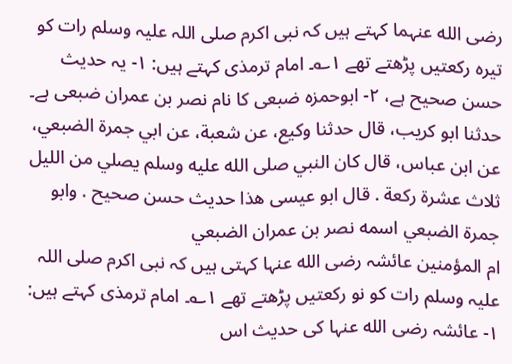رضی الله عنہما کہتے ہیں کہ نبی اکرم صلی اللہ علیہ وسلم رات کو تیرہ رکعتیں پڑھتے تھے ۱؎۔ امام ترمذی کہتے ہیں: ۱- یہ حدیث حسن صحیح ہے، ۲- ابوحمزہ ضبعی کا نام نصر بن عمران ضبعی ہے۔
حدثنا ابو كريب، قال حدثنا وكيع، عن شعبة، عن ابي جمرة الضبعي، عن ابن عباس، قال كان النبي صلى الله عليه وسلم يصلي من الليل ثلاث عشرة ركعة . قال ابو عيسى هذا حديث حسن صحيح . وابو جمرة الضبعي اسمه نصر بن عمران الضبعي
ام المؤمنین عائشہ رضی الله عنہا کہتی ہیں کہ نبی اکرم صلی اللہ علیہ وسلم رات کو نو رکعتیں پڑھتے تھے ۱؎۔ امام ترمذی کہتے ہیں: ۱- عائشہ رضی الله عنہا کی حدیث اس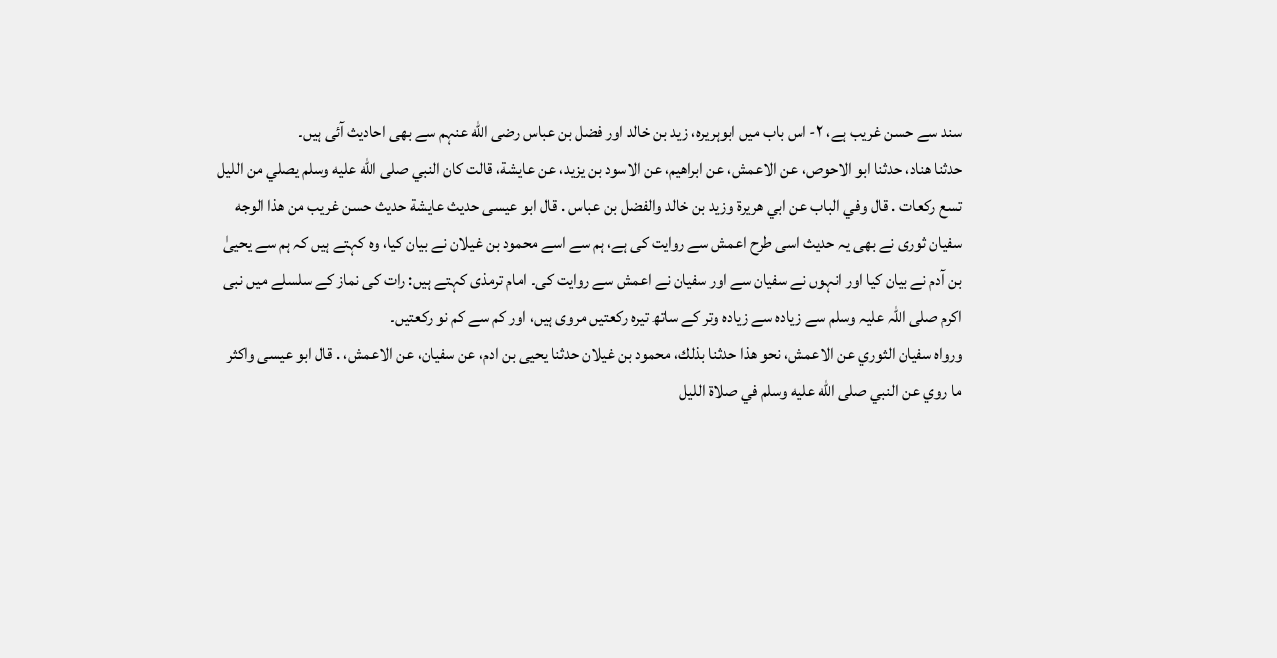سند سے حسن غریب ہے، ۲- اس باب میں ابوہریرہ، زید بن خالد اور فضل بن عباس رضی الله عنہم سے بھی احادیث آئی ہیں۔
حدثنا هناد، حدثنا ابو الاحوص، عن الاعمش، عن ابراهيم، عن الاسود بن يزيد، عن عايشة، قالت كان النبي صلى الله عليه وسلم يصلي من الليل تسع ركعات . قال وفي الباب عن ابي هريرة وزيد بن خالد والفضل بن عباس . قال ابو عيسى حديث عايشة حديث حسن غريب من هذا الوجه
سفیان ثوری نے بھی یہ حدیث اسی طرح اعمش سے روایت کی ہے، ہم سے اسے محمود بن غیلان نے بیان کیا، وہ کہتے ہیں کہ ہم سے یحییٰ بن آدم نے بیان کیا اور انہوں نے سفیان سے اور سفیان نے اعمش سے روایت کی۔ امام ترمذی کہتے ہیں: رات کی نماز کے سلسلے میں نبی اکرم صلی اللہ علیہ وسلم سے زیادہ سے زیادہ وتر کے ساتھ تیرہ رکعتیں مروی ہیں، اور کم سے کم نو رکعتیں۔
ورواه سفيان الثوري عن الاعمش، نحو هذا حدثنا بذلك، محمود بن غيلان حدثنا يحيى بن ادم، عن سفيان، عن الاعمش، . قال ابو عيسى واكثر ما روي عن النبي صلى الله عليه وسلم في صلاة الليل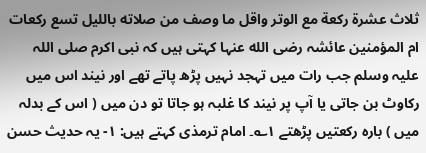ثلاث عشرة ركعة مع الوتر واقل ما وصف من صلاته بالليل تسع ركعات
ام المؤمنین عائشہ رضی الله عنہا کہتی ہیں کہ نبی اکرم صلی اللہ علیہ وسلم جب رات میں تہجد نہیں پڑھ پاتے تھے اور نیند اس میں رکاوٹ بن جاتی یا آپ پر نیند کا غلبہ ہو جاتا تو دن میں ( اس کے بدلہ میں ) بارہ رکعتیں پڑھتے ۱؎۔ امام ترمذی کہتے ہیں: ۱- یہ حدیث حسن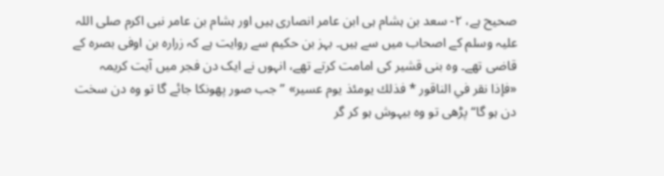صحیح ہے، ۲- سعد بن ہشام ہی ابن عامر انصاری ہیں اور ہشام بن عامر نبی اکرم صلی اللہ علیہ وسلم کے اصحاب میں سے ہیں۔ بہز بن حکیم سے روایت ہے کہ زرارہ بن اوفی بصرہ کے قاضی تھے۔ وہ بنی قشیر کی امامت کرتے تھے، انہوں نے ایک دن فجر میں آیت کریمہ «فإذا نقر في الناقور * فذلك يومئذ يوم عسير» ”جب صور پھونکا جائے گا تو وہ دن سخت دن ہو گا“ پڑھی تو وہ بیہوش ہو کر گر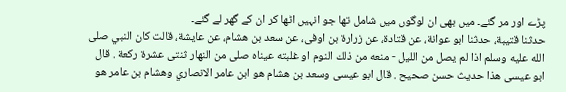پڑے اور مر گئے۔ میں بھی ان لوگوں میں شامل تھا جو انہیں اٹھا کر ان کے گھر لے گئے۔
حدثنا قتيبة، حدثنا ابو عوانة، عن قتادة، عن زرارة بن اوفى، عن سعد بن هشام، عن عايشة، قالت كان النبي صلى الله عليه وسلم اذا لم يصل من الليل - منعه من ذلك النوم او غلبته عيناه صلى من النهار ثنتى عشرة ركعة . قال ابو عيسى هذا حديث حسن صحيح . قال ابو عيسى وسعد بن هشام هو ابن عامر الانصاري وهشام بن عامر هو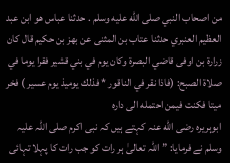من اصحاب النبي صلى الله عليه وسلم . حدثنا عباس هو ابن عبد العظيم العنبري حدثنا عتاب بن المثنى عن بهز بن حكيم قال كان زرارة بن اوفى قاضي البصرة وكان يوم في بني قشير فقرا يوما في صلاة الصبح: (فاذا نقر في الناقور * فذلك يوميذ يوم عسير ) فخر ميتا فكنت فيمن احتمله الى داره
ابوہریرہ رضی الله عنہ کہتے ہیں کہ نبی اکرم صلی اللہ علیہ وسلم نے فرمایا: ”اللہ تعالیٰ ہر رات کو جب رات کا پہلا تہائی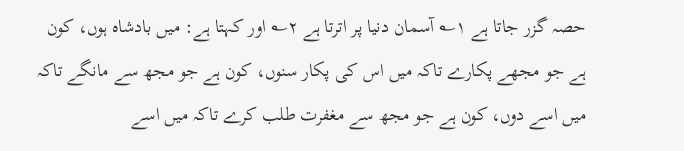حصہ گزر جاتا ہے ۱؎ آسمان دنیا پر اترتا ہے ۲؎ اور کہتا ہے: میں بادشاہ ہوں، کون ہے جو مجھے پکارے تاکہ میں اس کی پکار سنوں، کون ہے جو مجھ سے مانگے تاکہ میں اسے دوں، کون ہے جو مجھ سے مغفرت طلب کرے تاکہ میں اسے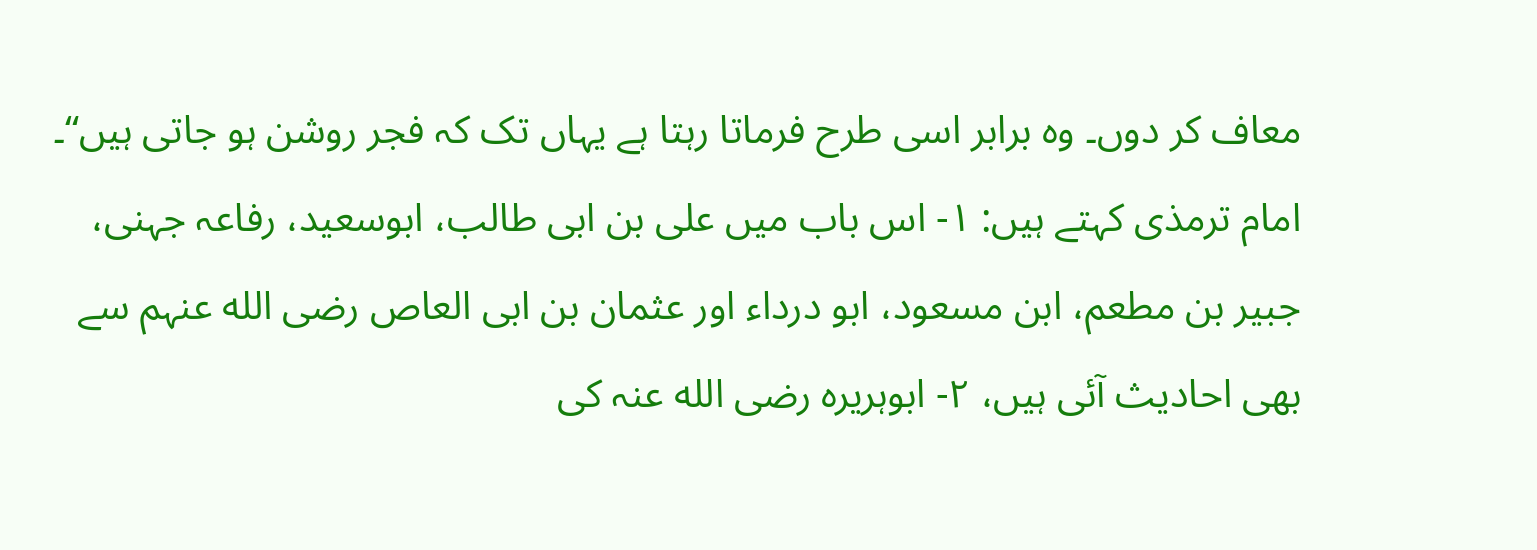معاف کر دوں۔ وہ برابر اسی طرح فرماتا رہتا ہے یہاں تک کہ فجر روشن ہو جاتی ہیں“۔ امام ترمذی کہتے ہیں: ۱- اس باب میں علی بن ابی طالب، ابوسعید، رفاعہ جہنی، جبیر بن مطعم، ابن مسعود، ابو درداء اور عثمان بن ابی العاص رضی الله عنہم سے بھی احادیث آئی ہیں، ۲- ابوہریرہ رضی الله عنہ کی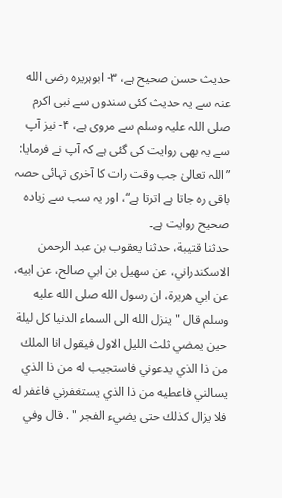حدیث حسن صحیح ہے، ۳- ابوہریرہ رضی الله عنہ سے یہ حدیث کئی سندوں سے نبی اکرم صلی اللہ علیہ وسلم سے مروی ہے، ۴- نیز آپ سے یہ بھی روایت کی گئی ہے کہ آپ نے فرمایا: ”اللہ تعالیٰ جب وقت رات کا آخری تہائی حصہ باقی رہ جاتا ہے اترتا ہے“، اور یہ سب سے زیادہ صحیح روایت ہے۔
حدثنا قتيبة، حدثنا يعقوب بن عبد الرحمن الاسكندراني، عن سهيل بن ابي صالح، عن ابيه، عن ابي هريرة، ان رسول الله صلى الله عليه وسلم قال " ينزل الله الى السماء الدنيا كل ليلة حين يمضي ثلث الليل الاول فيقول انا الملك من ذا الذي يدعوني فاستجيب له من ذا الذي يسالني فاعطيه من ذا الذي يستغفرني فاغفر له فلا يزال كذلك حتى يضيء الفجر " . قال وفي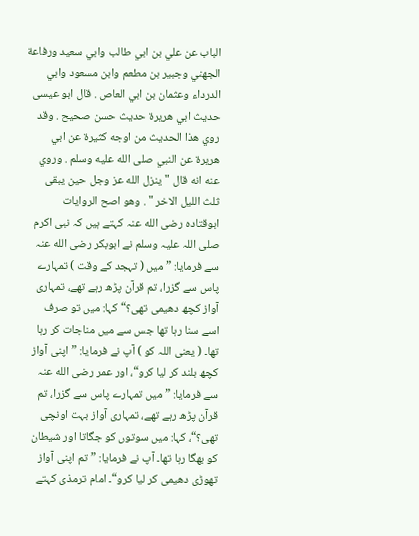الباب عن علي بن ابي طالب وابي سعيد ورفاعة الجهني وجبير بن مطعم وابن مسعود وابي الدرداء وعثمان بن ابي العاص . قال ابو عيسى حديث ابي هريرة حديث حسن صحيح . وقد روي هذا الحديث من اوجه كثيرة عن ابي هريرة عن النبي صلى الله عليه وسلم . وروي عنه انه قال " ينزل الله عز وجل حين يبقى ثلث الليل الاخر " . وهو اصح الروايات
ابوقتادہ رضی الله عنہ کہتے ہیں کہ نبی اکرم صلی اللہ علیہ وسلم نے ابوبکر رضی الله عنہ سے فرمایا: ”میں ( تہجد کے وقت ) تمہارے پاس سے گزرا، تم قرآن پڑھ رہے تھے، تمہاری آواز کچھ دھیمی تھی؟“ کہا: میں تو صرف اسے سنا رہا تھا جس سے میں مناجات کر رہا تھا۔ ( یعنی اللہ کو ) آپ نے فرمایا: ”اپنی آواز کچھ بلند کر لیا کرو“، اور عمر رضی الله عنہ سے فرمایا: ”میں تمہارے پاس سے گزرا، تم قرآن پڑھ رہے تھے، تمہاری آواز بہت اونچی تھی؟“، کہا: میں سوتوں کو جگاتا اور شیطان کو بھگا رہا تھا۔ آپ نے فرمایا: ”تم اپنی آواز تھوڑی دھیمی کر لیا کرو“۔ امام ترمذی کہتے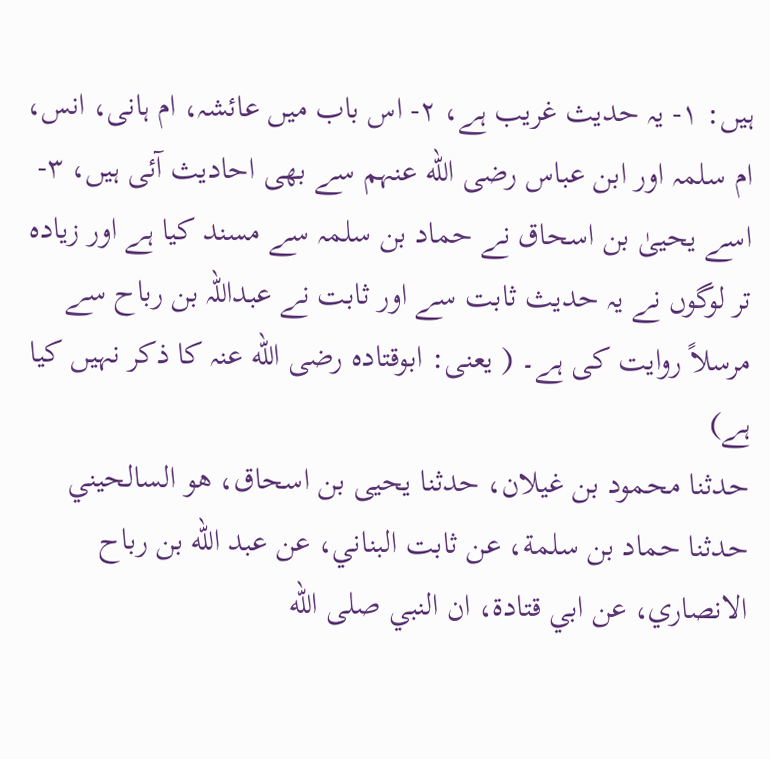ہیں: ۱- یہ حدیث غریب ہے، ۲- اس باب میں عائشہ، ام ہانی، انس، ام سلمہ اور ابن عباس رضی الله عنہم سے بھی احادیث آئی ہیں، ۳- اسے یحییٰ بن اسحاق نے حماد بن سلمہ سے مسند کیا ہے اور زیادہ تر لوگوں نے یہ حدیث ثابت سے اور ثابت نے عبداللہ بن رباح سے مرسلاً روایت کی ہے۔ ( یعنی: ابوقتادہ رضی الله عنہ کا ذکر نہیں کیا ہے)
حدثنا محمود بن غيلان، حدثنا يحيى بن اسحاق، هو السالحيني حدثنا حماد بن سلمة، عن ثابت البناني، عن عبد الله بن رباح الانصاري، عن ابي قتادة، ان النبي صلى الله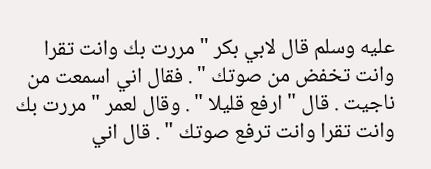عليه وسلم قال لابي بكر " مررت بك وانت تقرا وانت تخفض من صوتك " . فقال اني اسمعت من ناجيت . قال " ارفع قليلا " . وقال لعمر " مررت بك وانت تقرا وانت ترفع صوتك " . قال اني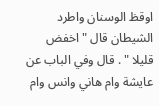اوقظ الوسنان واطرد الشيطان قال " اخفض قليلا " . قال وفي الباب عن عايشة وام هاني وانس وام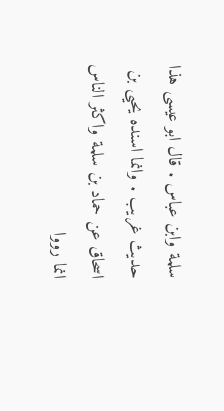سلمة وابن عباس . قال ابو عيسى هذا حديث غريب . وانما اسنده يحيى بن اسحاق عن حماد بن سلمة واكثر الناس انما رووا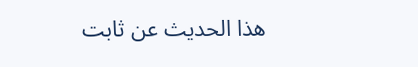هذا الحديث عن ثابت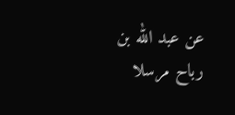عن عبد الله بن رباح مرسلا